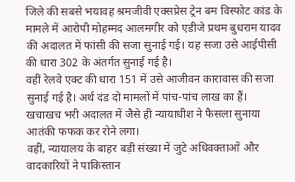जिले की सबसे भयावह श्रमजीवी एक्सप्रेस ट्रेन बम विस्फोट कांड के मामले में आरोपी मोहम्मद आलमगीर को एडीजे प्रथम बुधराम यादव की अदालत में फांसी की सजा सुनाई गई। यह सजा उसे आईपीसी की धारा 302 के अंतर्गत सुनाई गई है।
वहीं रेलवे एक्ट की धारा 151 में उसे आजीवन कारावास की सजा सुनाई गई है। अर्थ दंड दो मामलों में पांच-पांच लाख का हैं। खचाखच भरी अदालत में जैसे ही न्यायाधीश ने फैसला सुनाया आतंकी फफक कर रोने लगा।
वहीं, न्यायालय के बाहर बड़ी संख्या में जुटे अधिवक्ताओं और वादकारियों ने पाकिस्तान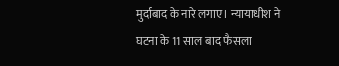मुर्दाबाद के नारे लगाए। न्यायाधीश ने घटना के 11 साल बाद फैसला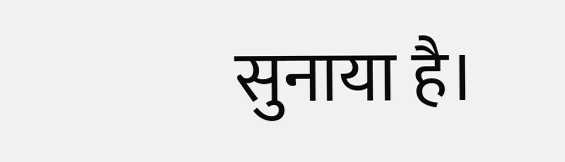सुनाया है।